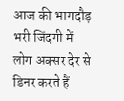आज की भागदौड़ भरी जिंदगी में लोग अक्सर देर से डिनर करते हैं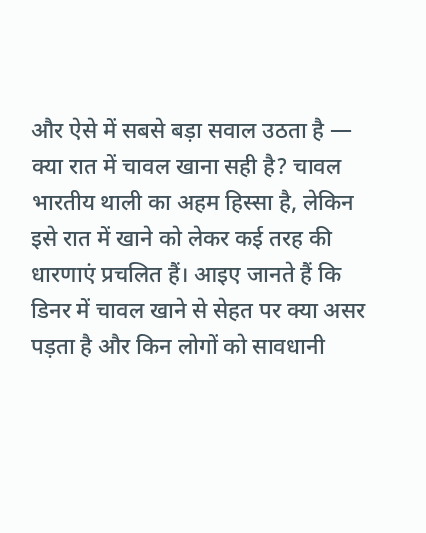और ऐसे में सबसे बड़ा सवाल उठता है — क्या रात में चावल खाना सही है? चावल भारतीय थाली का अहम हिस्सा है, लेकिन इसे रात में खाने को लेकर कई तरह की धारणाएं प्रचलित हैं। आइए जानते हैं कि डिनर में चावल खाने से सेहत पर क्या असर पड़ता है और किन लोगों को सावधानी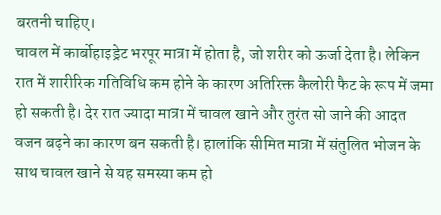बरतनी चाहिए।
चावल में कार्बोहाइड्रेट भरपूर मात्रा में होता है, जो शरीर को ऊर्जा देता है। लेकिन रात में शारीरिक गतिविधि कम होने के कारण अतिरिक्त कैलोरी फैट के रूप में जमा हो सकती है। देर रात ज्यादा मात्रा में चावल खाने और तुरंत सो जाने की आदत वजन बढ़ने का कारण बन सकती है। हालांकि सीमित मात्रा में संतुलित भोजन के साथ चावल खाने से यह समस्या कम हो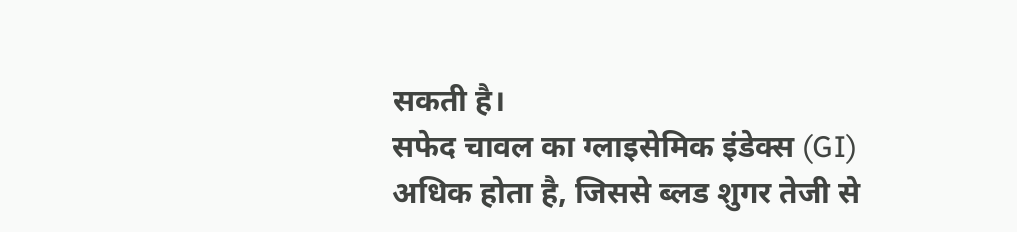सकती है।
सफेद चावल का ग्लाइसेमिक इंडेक्स (GI) अधिक होता है, जिससे ब्लड शुगर तेजी से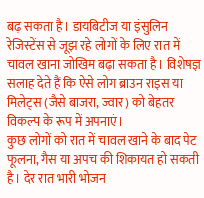बढ़ सकता है। डायबिटीज या इंसुलिन रेजिस्टेंस से जूझ रहे लोगों के लिए रात में चावल खाना जोखिम बढ़ा सकता है। विशेषज्ञ सलाह देते हैं कि ऐसे लोग ब्राउन राइस या मिलेट्स (जैसे बाजरा, ज्वार) को बेहतर विकल्प के रूप में अपनाएं।
कुछ लोगों को रात में चावल खाने के बाद पेट फूलना, गैस या अपच की शिकायत हो सकती है। देर रात भारी भोजन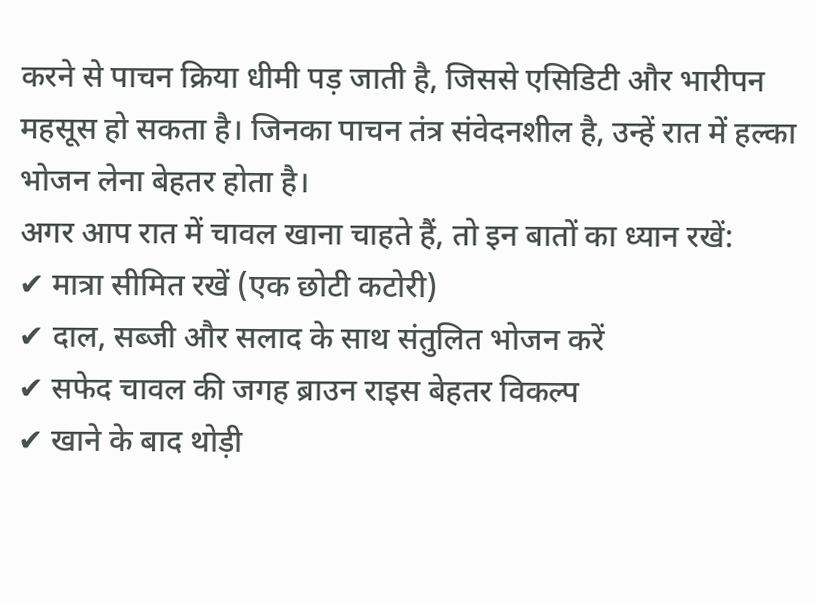करने से पाचन क्रिया धीमी पड़ जाती है, जिससे एसिडिटी और भारीपन महसूस हो सकता है। जिनका पाचन तंत्र संवेदनशील है, उन्हें रात में हल्का भोजन लेना बेहतर होता है।
अगर आप रात में चावल खाना चाहते हैं, तो इन बातों का ध्यान रखें:
✔ मात्रा सीमित रखें (एक छोटी कटोरी)
✔ दाल, सब्जी और सलाद के साथ संतुलित भोजन करें
✔ सफेद चावल की जगह ब्राउन राइस बेहतर विकल्प
✔ खाने के बाद थोड़ी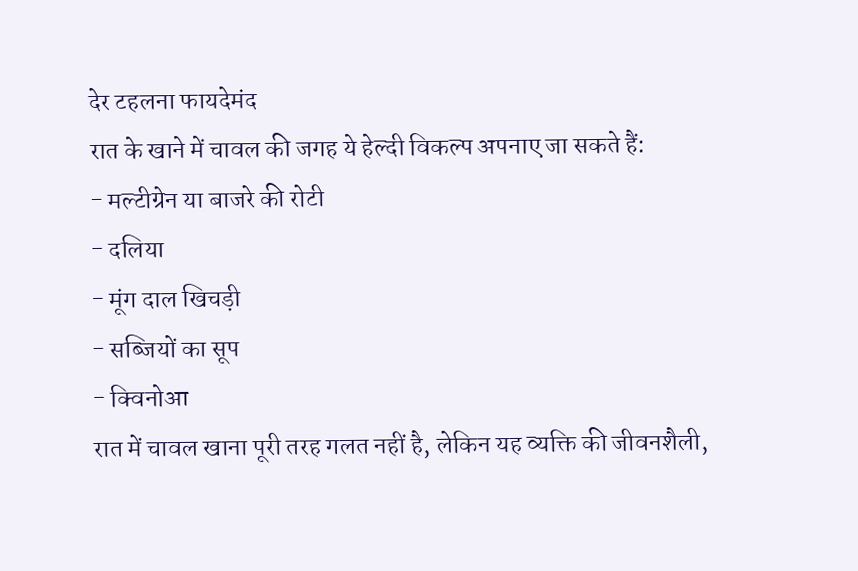देर टहलना फायदेमंद
रात के खाने में चावल की जगह ये हेल्दी विकल्प अपनाए जा सकते हैं:
- मल्टीग्रेन या बाजरे की रोटी
- दलिया
- मूंग दाल खिचड़ी
- सब्जियों का सूप
- क्विनोआ
रात में चावल खाना पूरी तरह गलत नहीं है, लेकिन यह व्यक्ति की जीवनशैली,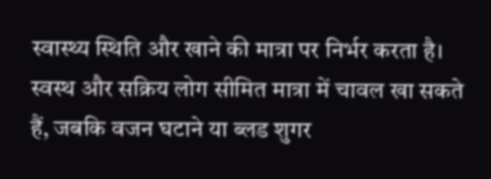स्वास्थ्य स्थिति और खाने की मात्रा पर निर्भर करता है। स्वस्थ और सक्रिय लोग सीमित मात्रा में चावल खा सकते हैं, जबकि वजन घटाने या ब्लड शुगर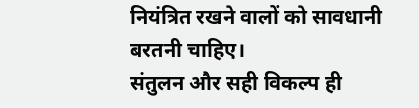नियंत्रित रखने वालों को सावधानी बरतनी चाहिए।
संतुलन और सही विकल्प ही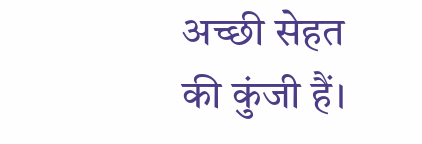अच्छी सेहत की कुंजी हैं।